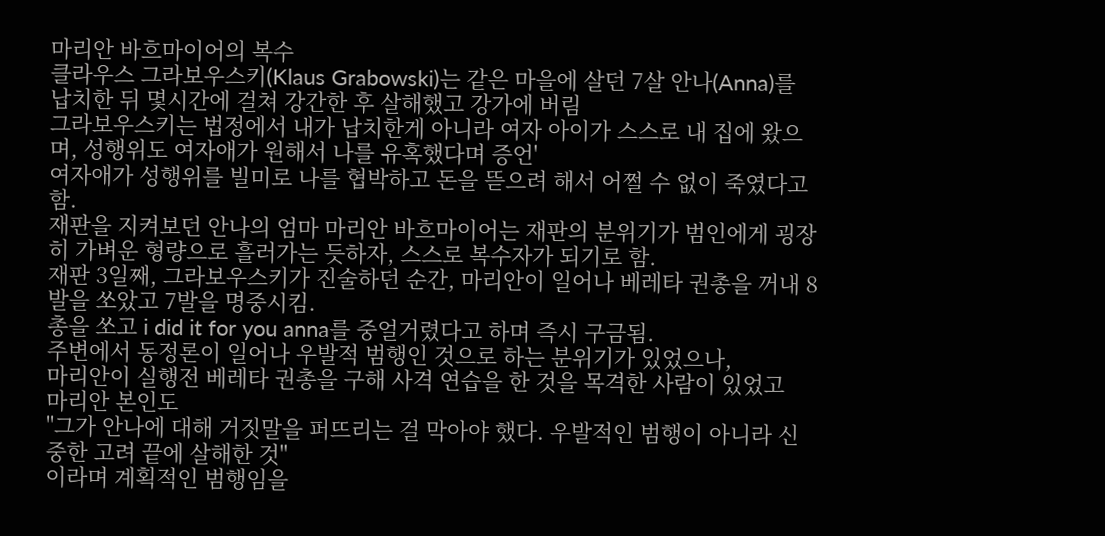마리안 바흐마이어의 복수
클라우스 그라보우스키(Klaus Grabowski)는 같은 마을에 살던 7살 안나(Anna)를 납치한 뒤 몇시간에 걸쳐 강간한 후 살해했고 강가에 버림
그라보우스키는 법정에서 내가 납치한게 아니라 여자 아이가 스스로 내 집에 왔으며, 성행위도 여자애가 원해서 나를 유혹했다며 증언'
여자애가 성행위를 빌미로 나를 협박하고 돈을 뜯으려 해서 어쩔 수 없이 죽였다고 함.
재판을 지켜보던 안나의 엄마 마리안 바흐마이어는 재판의 분위기가 범인에게 굉장히 가벼운 형량으로 흘러가는 듯하자, 스스로 복수자가 되기로 함.
재판 3일째, 그라보우스키가 진술하던 순간, 마리안이 일어나 베레타 권총을 꺼내 8발을 쏘았고 7발을 명중시킴.
총을 쏘고 i did it for you anna를 중얼거렸다고 하며 즉시 구금됨.
주변에서 동정론이 일어나 우발적 범행인 것으로 하는 분위기가 있었으나,
마리안이 실행전 베레타 권총을 구해 사격 연습을 한 것을 목격한 사람이 있었고
마리안 본인도
"그가 안나에 대해 거짓말을 퍼뜨리는 걸 막아야 했다. 우발적인 범행이 아니라 신중한 고려 끝에 살해한 것"
이라며 계획적인 범행임을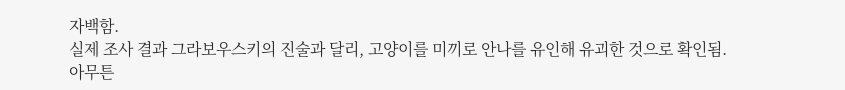자백함.
실제 조사 결과 그라보우스키의 진술과 달리, 고양이를 미끼로 안나를 유인해 유괴한 것으로 확인됨.
아무튼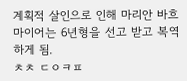계획적 살인으로 인해 마리안 바흐마이어는 6년형을 선고 받고 복역하게 됨.
ㅊㅊ ㄷㅇㅋㅍ